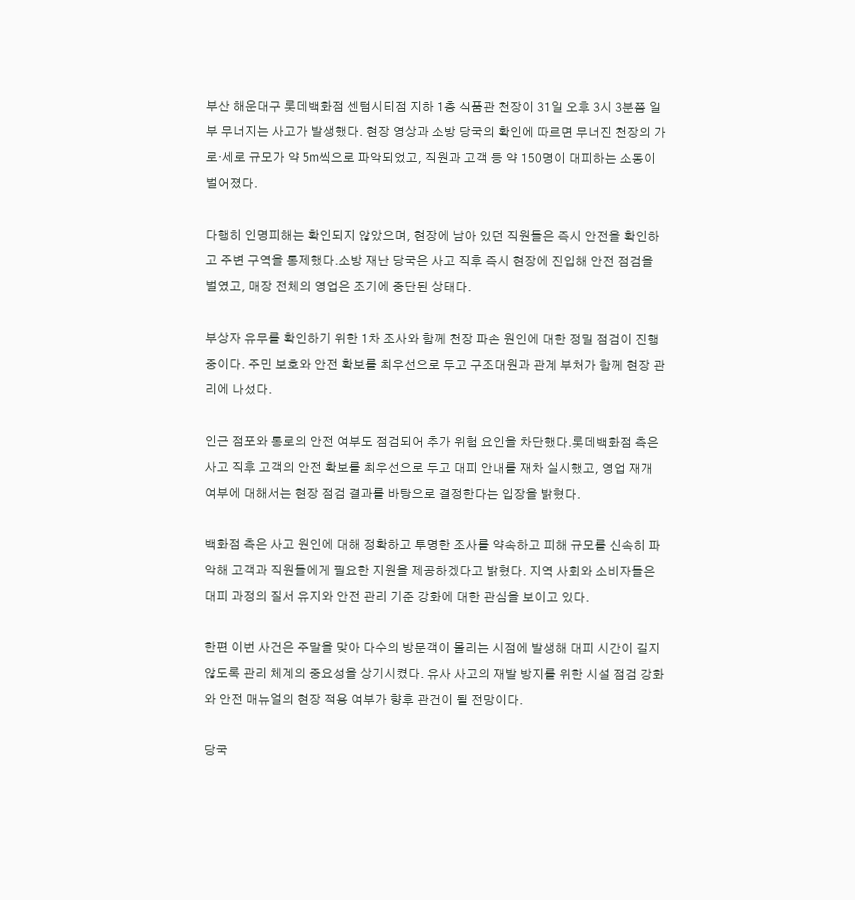부산 해운대구 롯데백화점 센텀시티점 지하 1층 식품관 천장이 31일 오후 3시 3분쯤 일부 무너지는 사고가 발생했다. 현장 영상과 소방 당국의 확인에 따르면 무너진 천장의 가로·세로 규모가 약 5m씩으로 파악되었고, 직원과 고객 등 약 150명이 대피하는 소동이 벌어졌다.

다행히 인명피해는 확인되지 않았으며, 현장에 남아 있던 직원들은 즉시 안전을 확인하고 주변 구역을 통제했다.소방 재난 당국은 사고 직후 즉시 현장에 진입해 안전 점검을 벌였고, 매장 전체의 영업은 조기에 중단된 상태다.

부상자 유무를 확인하기 위한 1차 조사와 함께 천장 파손 원인에 대한 정밀 점검이 진행 중이다. 주민 보호와 안전 확보를 최우선으로 두고 구조대원과 관계 부처가 함께 현장 관리에 나섰다.

인근 점포와 통로의 안전 여부도 점검되어 추가 위험 요인을 차단했다.롯데백화점 측은 사고 직후 고객의 안전 확보를 최우선으로 두고 대피 안내를 재차 실시했고, 영업 재개 여부에 대해서는 현장 점검 결과를 바탕으로 결정한다는 입장을 밝혔다.

백화점 측은 사고 원인에 대해 정확하고 투명한 조사를 약속하고 피해 규모를 신속히 파악해 고객과 직원들에게 필요한 지원을 제공하겠다고 밝혔다. 지역 사회와 소비자들은 대피 과정의 질서 유지와 안전 관리 기준 강화에 대한 관심을 보이고 있다.

한편 이번 사건은 주말을 맞아 다수의 방문객이 몰리는 시점에 발생해 대피 시간이 길지 않도록 관리 체계의 중요성을 상기시켰다. 유사 사고의 재발 방지를 위한 시설 점검 강화와 안전 매뉴얼의 현장 적용 여부가 향후 관건이 될 전망이다.

당국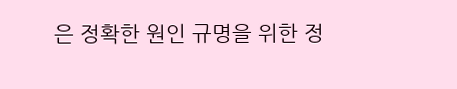은 정확한 원인 규명을 위한 정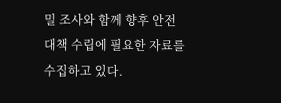밀 조사와 함께 향후 안전 대책 수립에 필요한 자료를 수집하고 있다.